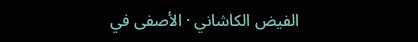الفيض الكاشاني · الأصفى في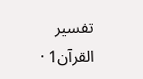تفسير القرآن1 ·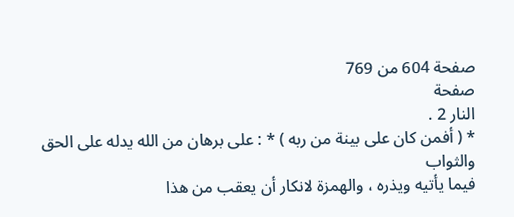صفحة 604 من 769
صفحة
النار 2 .
* ( أفمن كان على بينة من ربه ) * : على برهان من الله يدله على الحق والثواب
فيما يأتيه ويذره ، والهمزة لانكار أن يعقب من هذا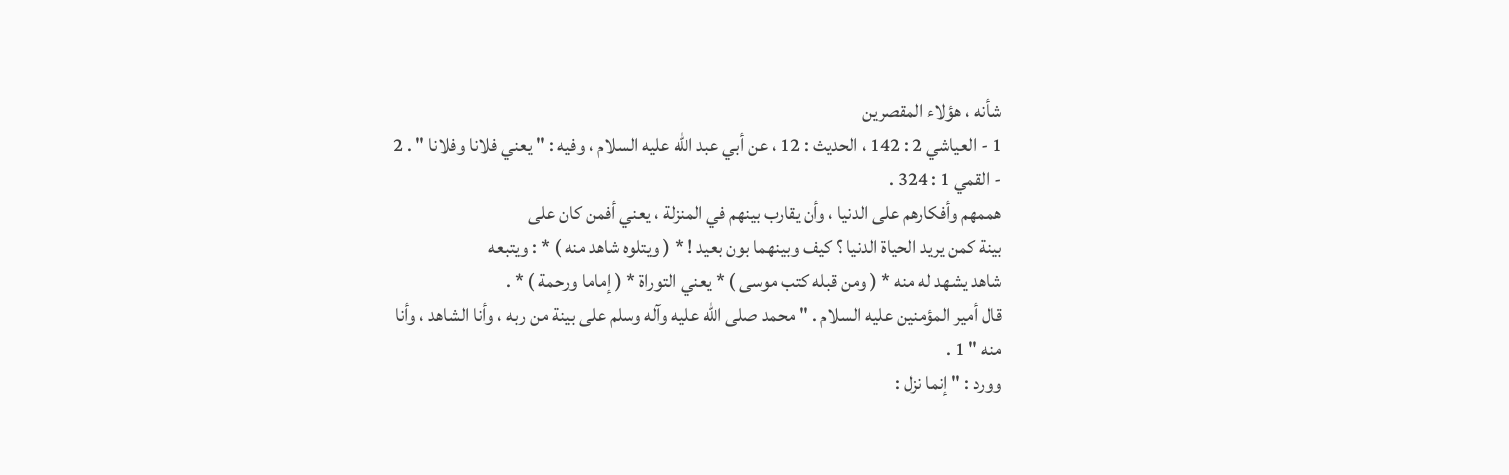شأنه ، هؤلاء المقصرين
1 - العياشي 2 : 142 ، الحديث : 12 ، عن أبي عبد الله عليه السلام ، وفيه : " يعني فلانا وفلانا " . 2 - القمي 1 : 324 .
هممهم وأفكارهم على الدنيا ، وأن يقارب بينهم في المنزلة ، يعني أفمن كان على
بينة كمن يريد الحياة الدنيا ؟ كيف وبينهما بون بعيد ! * ( ويتلوه شاهد منه ) * : ويتبعه
شاهد يشهد له منه * ( ومن قبله كتب موسى ) * يعني التوراة * ( إماما ورحمة ) * .
قال أمير المؤمنين عليه السلام . " محمد صلى الله عليه وآله وسلم على بينة من ربه ، وأنا الشاهد ، وأنا منه " 1 .
وورد : " إنما نزل :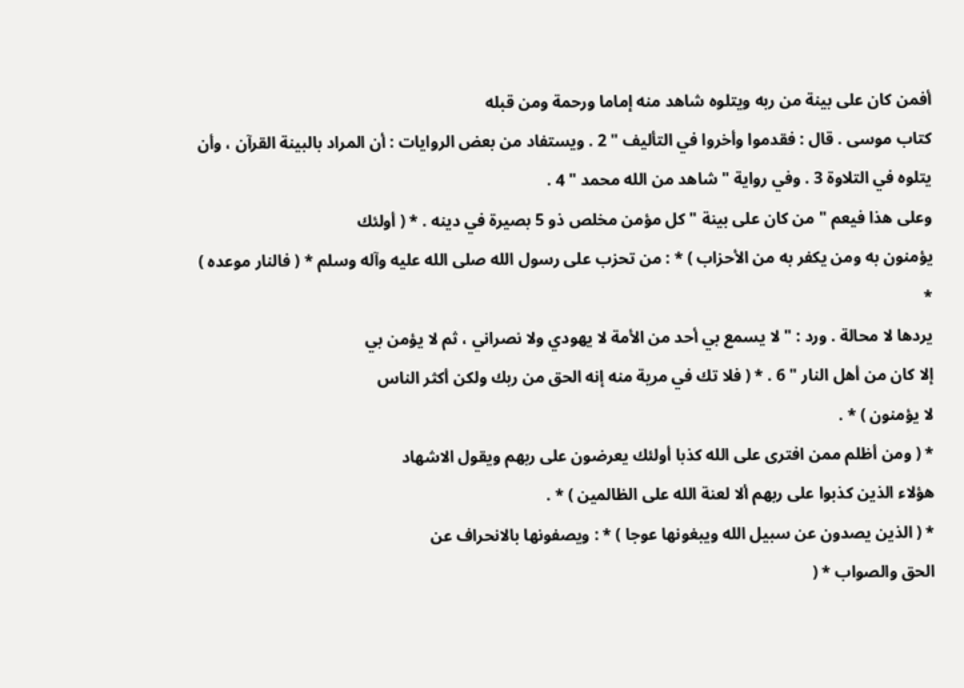أفمن كان على بينة من ربه ويتلوه شاهد منه إماما ورحمة ومن قبله
كتاب موسى . قال : فقدموا وأخروا في التأليف " 2 . ويستفاد من بعض الروايات : أن المراد بالبينة القرآن ، وأن يتلوه في التلاوة 3 . وفي رواية " شاهد من الله محمد " 4 .
وعلى هذا فيعم " من كان على بينة " كل مؤمن مخلص ذو 5 بصيرة في دينه . * ( أولئك
يؤمنون به ومن يكفر به من الأحزاب ) * : من تحزب على رسول الله صلى الله عليه وآله وسلم * ( فالنار موعده ) *
يردها لا محالة . ورد : " لا يسمع بي أحد من الأمة لا يهودي ولا نصراني ، ثم لا يؤمن بي
إلا كان من أهل النار " 6 . * ( فلا تك في مرية منه إنه الحق من ربك ولكن أكثر الناس
لا يؤمنون ) * .
* ( ومن أظلم ممن افترى على الله كذبا أولئك يعرضون على ربهم ويقول الاشهاد
هؤلاء الذين كذبوا على ربهم ألا لعنة الله على الظالمين ) * .
* ( الذين يصدون عن سبيل الله ويبغونها عوجا ) * : ويصفونها بالانحراف عن
الحق والصواب * (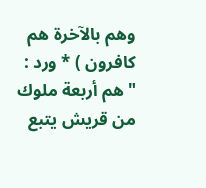وهم بالآخرة هم كافرون ) * ورد : " هم أربعة ملوك من قريش يتبع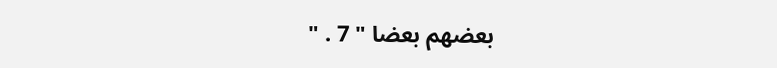بعضهم بعضا " 7 . "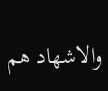والاشهاد هم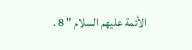الأئمة عليهم السلام " 8 .